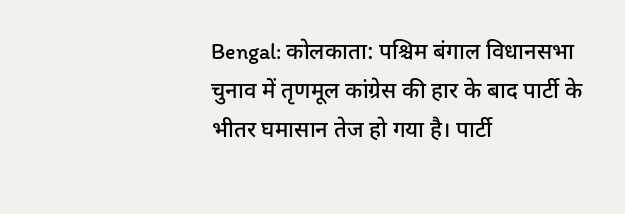Bengal: कोलकाता: पश्चिम बंगाल विधानसभा चुनाव में तृणमूल कांग्रेस की हार के बाद पार्टी के भीतर घमासान तेज हो गया है। पार्टी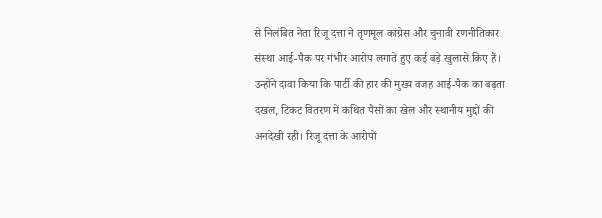से निलंबित नेता रिजू दत्ता ने तृणमूल कांग्रेस और चुनावी रणनीतिकार संस्था आई-पैक पर गंभीर आरोप लगाते हुए कई बड़े खुलासे किए हैं। उन्होंने दावा किया कि पार्टी की हार की मुख्य वजह आई-पैक का बढ़ता दखल, टिकट वितरण में कथित पैसों का खेल और स्थानीय मुद्दों की अनदेखी रही। रिजू दत्ता के आरोपों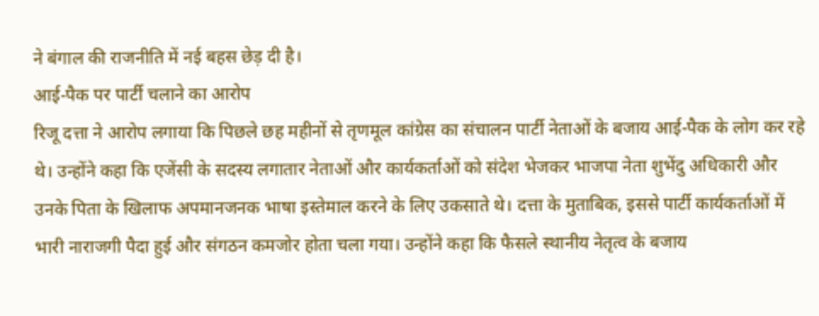ने बंगाल की राजनीति में नई बहस छेड़ दी है।
आई-पैक पर पार्टी चलाने का आरोप
रिजू दत्ता ने आरोप लगाया कि पिछले छह महीनों से तृणमूल कांग्रेस का संचालन पार्टी नेताओं के बजाय आई-पैक के लोग कर रहे थे। उन्होंने कहा कि एजेंसी के सदस्य लगातार नेताओं और कार्यकर्ताओं को संदेश भेजकर भाजपा नेता शुभेंदु अधिकारी और उनके पिता के खिलाफ अपमानजनक भाषा इस्तेमाल करने के लिए उकसाते थे। दत्ता के मुताबिक, इससे पार्टी कार्यकर्ताओं में भारी नाराजगी पैदा हुई और संगठन कमजोर होता चला गया। उन्होंने कहा कि फैसले स्थानीय नेतृत्व के बजाय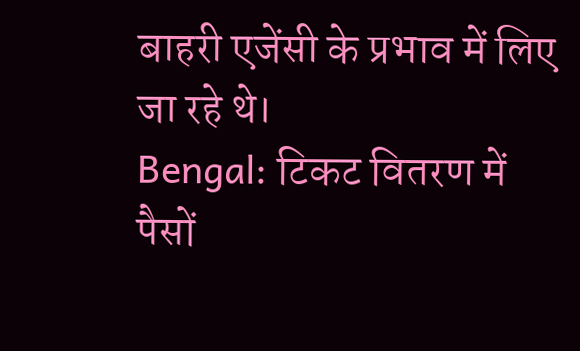बाहरी एजेंसी के प्रभाव में लिए जा रहे थे।
Bengal: टिकट वितरण में पैसों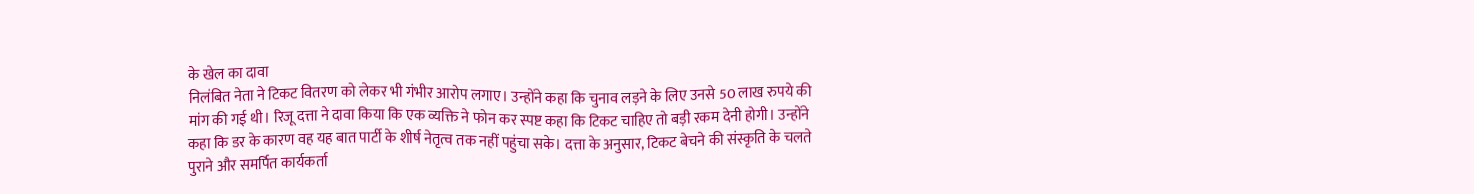के खेल का दावा
निलंबित नेता ने टिकट वितरण को लेकर भी गंभीर आरोप लगाए। उन्होंने कहा कि चुनाव लड़ने के लिए उनसे 50 लाख रुपये की मांग की गई थी। रिजू दत्ता ने दावा किया कि एक व्यक्ति ने फोन कर स्पष्ट कहा कि टिकट चाहिए तो बड़ी रकम देनी होगी। उन्होंने कहा कि डर के कारण वह यह बात पार्टी के शीर्ष नेतृत्व तक नहीं पहुंचा सके। दत्ता के अनुसार, टिकट बेचने की संस्कृति के चलते पुराने और समर्पित कार्यकर्ता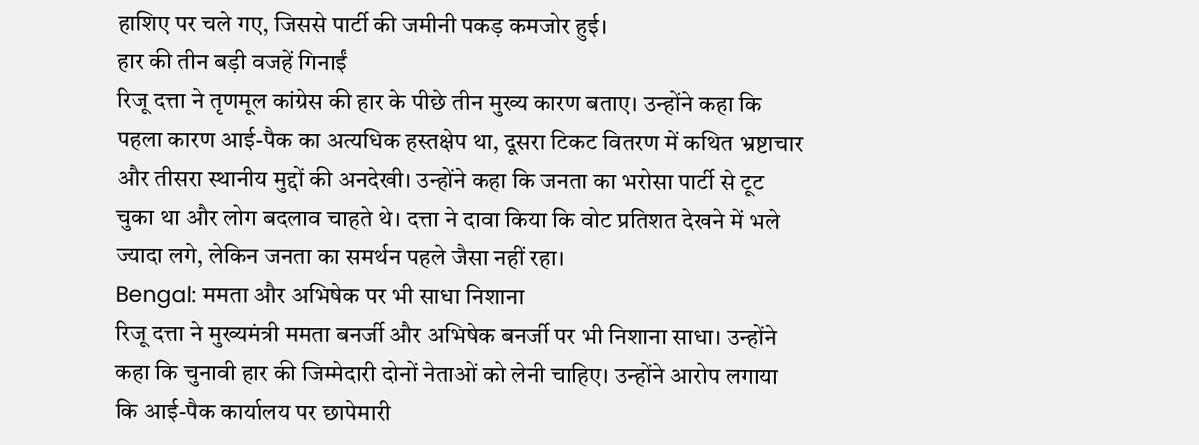हाशिए पर चले गए, जिससे पार्टी की जमीनी पकड़ कमजोर हुई।
हार की तीन बड़ी वजहें गिनाईं
रिजू दत्ता ने तृणमूल कांग्रेस की हार के पीछे तीन मुख्य कारण बताए। उन्होंने कहा कि पहला कारण आई-पैक का अत्यधिक हस्तक्षेप था, दूसरा टिकट वितरण में कथित भ्रष्टाचार और तीसरा स्थानीय मुद्दों की अनदेखी। उन्होंने कहा कि जनता का भरोसा पार्टी से टूट चुका था और लोग बदलाव चाहते थे। दत्ता ने दावा किया कि वोट प्रतिशत देखने में भले ज्यादा लगे, लेकिन जनता का समर्थन पहले जैसा नहीं रहा।
Bengal: ममता और अभिषेक पर भी साधा निशाना
रिजू दत्ता ने मुख्यमंत्री ममता बनर्जी और अभिषेक बनर्जी पर भी निशाना साधा। उन्होंने कहा कि चुनावी हार की जिम्मेदारी दोनों नेताओं को लेनी चाहिए। उन्होंने आरोप लगाया कि आई-पैक कार्यालय पर छापेमारी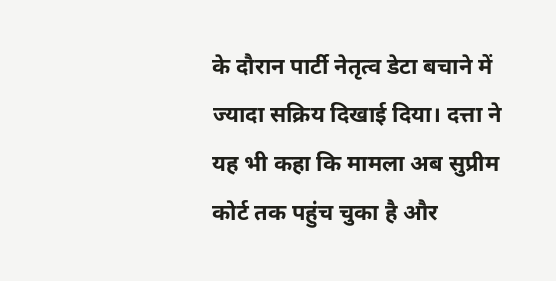के दौरान पार्टी नेतृत्व डेटा बचाने में ज्यादा सक्रिय दिखाई दिया। दत्ता ने यह भी कहा कि मामला अब सुप्रीम कोर्ट तक पहुंच चुका है और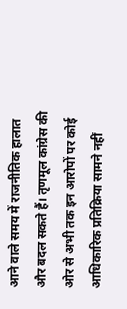आने वाले समय में राजनीतिक हालात और बदल सकते हैं। तृणमूल कांग्रेस की ओर से अभी तक इन आरोपों पर कोई आधिकारिक प्रतिक्रिया सामने नहीं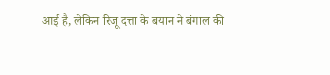आई है, लेकिन रिजू दत्ता के बयान ने बंगाल की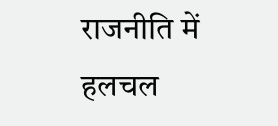राजनीति में हलचल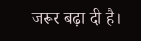जरूर बढ़ा दी है।